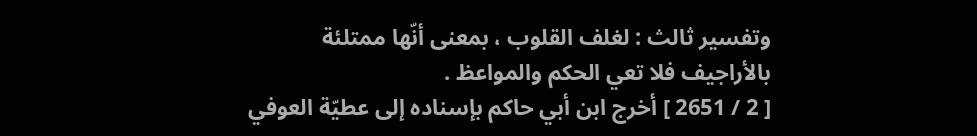وتفسير ثالث : لغلف القلوب ، بمعنى أنّها ممتلئة بالأراجيف فلا تعي الحكم والمواعظ .
[ 2 / 2651 ] أخرج ابن أبي حاكم بإسناده إلى عطيّة العوفي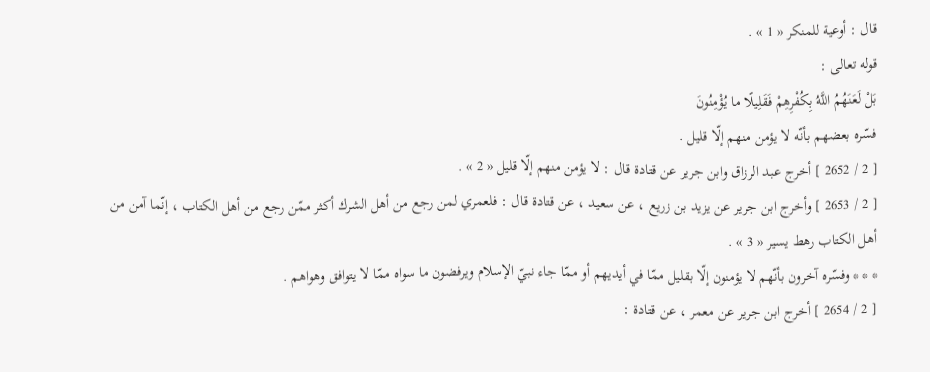قال : أوعية للمنكر « 1 » .
قوله تعالى :
بَلْ لَعَنَهُمُ اللَّهُ بِكُفْرِهِمْ فَقَلِيلًا ما يُؤْمِنُونَ
فسّره بعضهم بأنّه لا يؤمن منهم إلّا قليل .
[ 2 / 2652 ] أخرج عبد الرزاق وابن جرير عن قتادة قال : لا يؤمن منهم إلّا قليل « 2 » .
[ 2 / 2653 ] وأخرج ابن جرير عن يزيد بن زريع ، عن سعيد ، عن قتادة قال : فلعمري لمن رجع من أهل الشرك أكثر ممّن رجع من أهل الكتاب ، إنّما آمن من أهل الكتاب رهط يسير « 3 » .
* * * وفسّره آخرون بأنّهم لا يؤمنون إلّا بقليل ممّا في أيديهم أو ممّا جاء نبيّ الإسلام ويرفضون ما سواه ممّا لا يتوافق وهواهم .
[ 2 / 2654 ] أخرج ابن جرير عن معمر ، عن قتادة :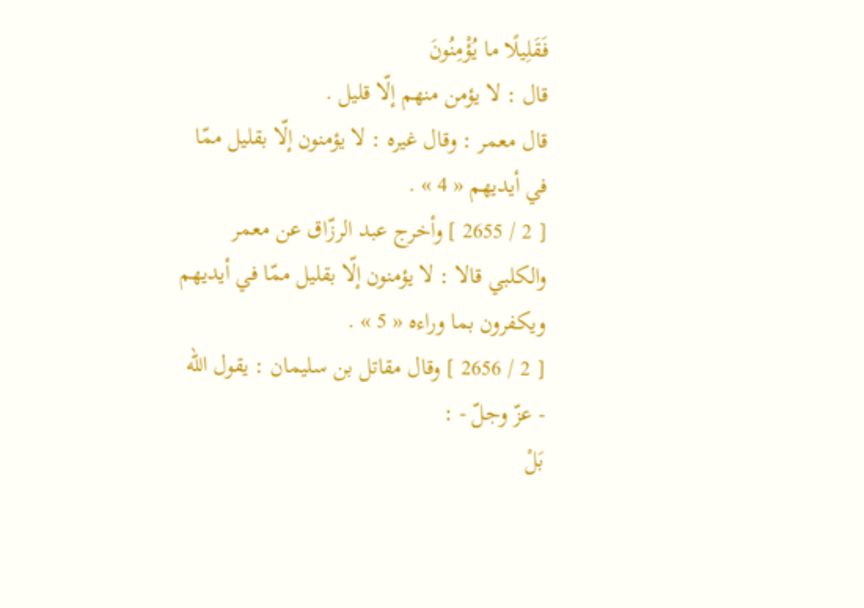فَقَلِيلًا ما يُؤْمِنُونَ
قال : لا يؤمن منهم إلّا قليل .
قال معمر : وقال غيره : لا يؤمنون إلّا بقليل ممّا في أيديهم « 4 » .
[ 2 / 2655 ] وأخرج عبد الرزّاق عن معمر والكلبي قالا : لا يؤمنون إلّا بقليل ممّا في أيديهم ويكفرون بما وراءه « 5 » .
[ 2 / 2656 ] وقال مقاتل بن سليمان : يقول اللّه - عزّ وجلّ - :
بَلْ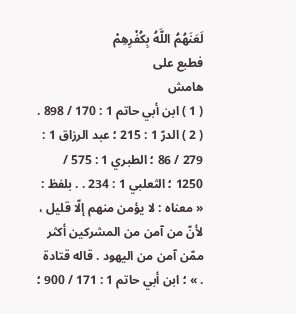لَعَنَهُمُ اللَّهُ بِكُفْرِهِمْ
فطبع على
هامش
( 1 ) ابن أبي حاتم 1 : 170 / 898 .
( 2 ) الدرّ 1 : 215 ؛ عبد الرزاق 1 : 279 / 86 ؛ الطبري 1 : 575 / 1250 ؛ الثعلبي 1 : 234 . . بلفظ : « معناه : لا يؤمن منهم إلّا قليل ، لأنّ من آمن من المشركين أكثر ممّن آمن من اليهود . قاله قتادة . » ؛ ابن أبي حاتم 1 : 171 / 900 ؛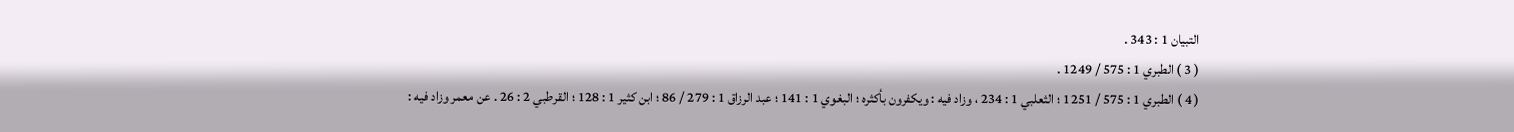التبيان 1 : 343 .
( 3 ) الطبري 1 : 575 / 1249 .
( 4 ) الطبري 1 : 575 / 1251 ؛ الثعلبي 1 : 234 ، وزاد فيه : ويكفرون بأكثره ؛ البغوي 1 : 141 ؛ عبد الرزاق 1 : 279 / 86 ؛ ابن كثير 1 : 128 ؛ القرطبي 2 : 26 . عن معمر وزاد فيه :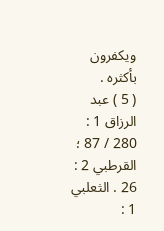ويكفرون بأكثره .
( 5 ) عبد الرزاق 1 : 280 / 87 ؛ القرطبي 2 : 26 . الثعلبي 1 :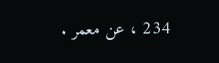234 ، عن معمر .